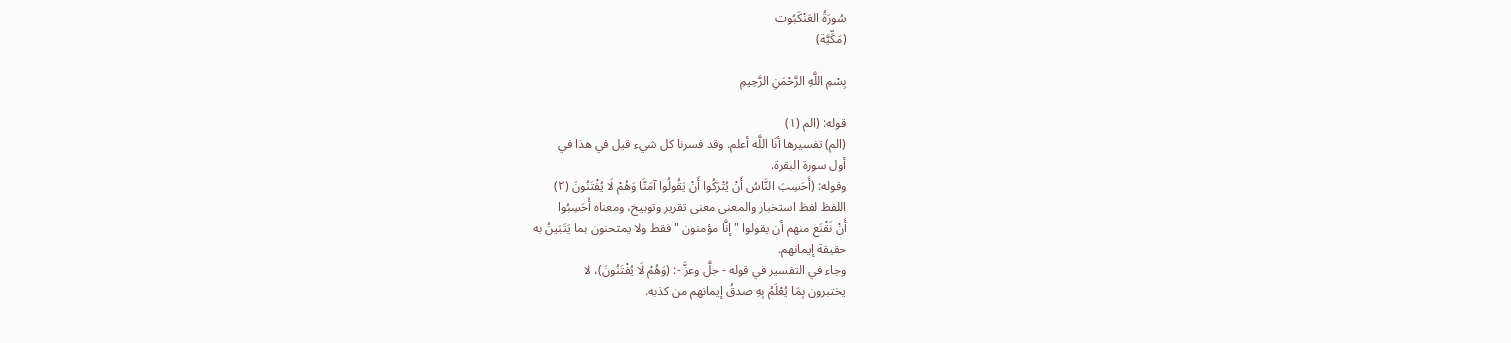سُورَةُ العَنْكَبُوت
(مَكِّيَّة)

بِسْمِ اللَّهِ الرَّحْمَنِ الرَّحِيمِ

قوله: (الم (١)
(الم) تفسيرها أنَا اللَّه أعلم. وقد فسرنا كل شيء قيل في هذا في
أول سورة البقرة.
وقوله: (أَحَسِبَ النَّاسُ أَنْ يُتْرَكُوا أَنْ يَقُولُوا آمَنَّا وَهُمْ لَا يُفْتَنُونَ (٢)
اللفظ لفظ استخبار والمعنى معنى تقرير وتوبيخ، ومعناه أَحَسِبُوا
أَنْ نَقْنَع منهم أن يقولوا " إنَّا مؤمنون " فقط ولا يمتحنون بما يَتَبَينُ به
حقيقة إيمانهم.
وجاء في التفسير في قوله - جلَّ وعزَّ -: (وَهُمْ لَا يُفْتَنُونَ)، لا
يختبرون بِمَا يُعْلَمُ بِهِ صدقُ إيمانهم من كذبه.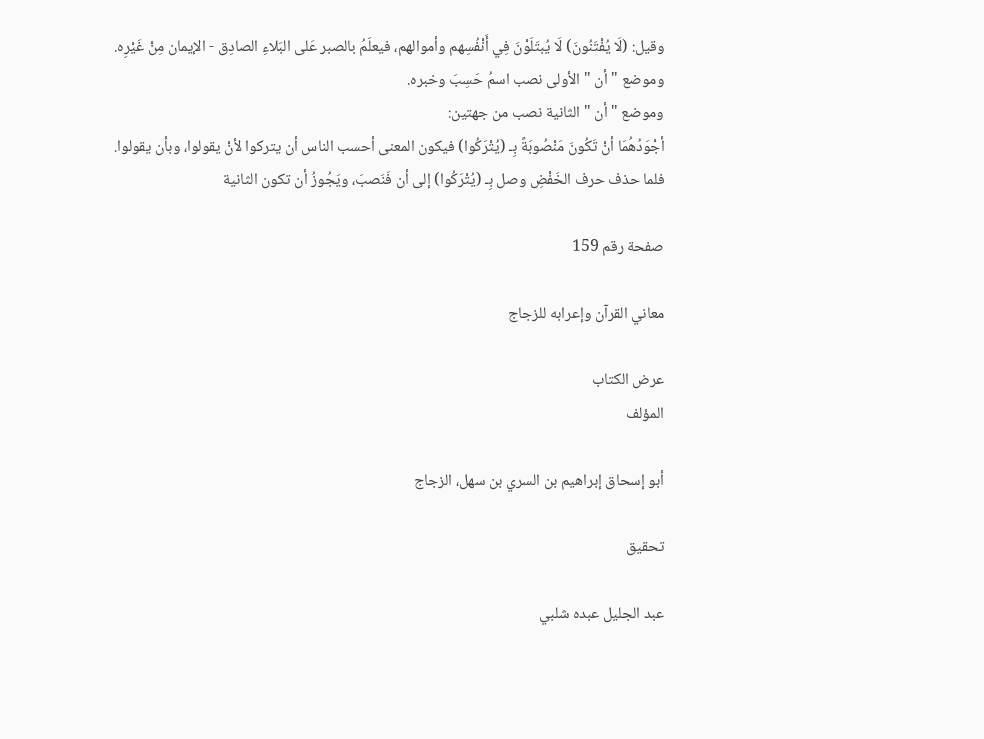وقيل: (لَا يُفْتَنُونَ) لَا يُبتَلَوْنَ فِي أَنْفُسِهم وأموالهم، فيعلَمُ بالصبر عَلى البَلاءِ الصادِق - الإيمان مِنْ غَيْرِه.
وموضع " أن " الأولى نصب اسمُ حَسِبَ وخبره.
وموضع " أن " الثانية نصب من جهتين:
أجْوَدُهُمَا أنْ تَكُونَ مَنْصُوبَةً بِـ (يُتْرَكُوا) فيكون المعنى أحسب الناس أن يتركوا لأنْ يقولوا، وبأن يقولوا.
فلما حذف حرف الخَفْضِ وصل بِـ (يُتْرَكُوا) إلى أن فَنَصبَ، ويَجُوزُ أن تكون الثانية

صفحة رقم 159

معاني القرآن وإعرابه للزجاج

عرض الكتاب
المؤلف

أبو إسحاق إبراهيم بن السري بن سهل، الزجاج

تحقيق

عبد الجليل عبده شلبي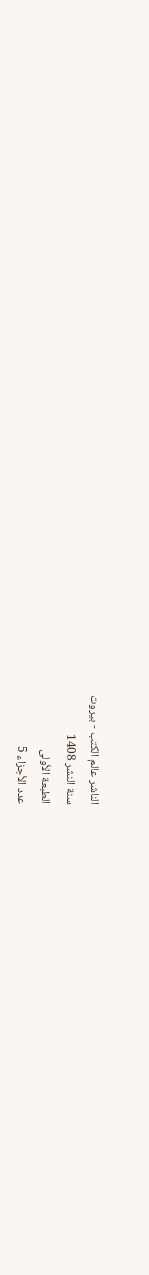الناشر عالم الكتب - بيروت
سنة النشر 1408
الطبعة الأولى
عدد الأجزاء 5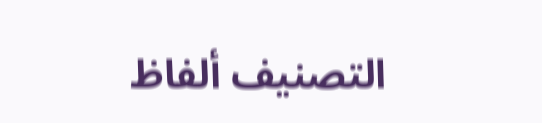التصنيف ألفاظ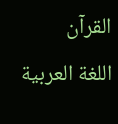القرآن
اللغة العربية